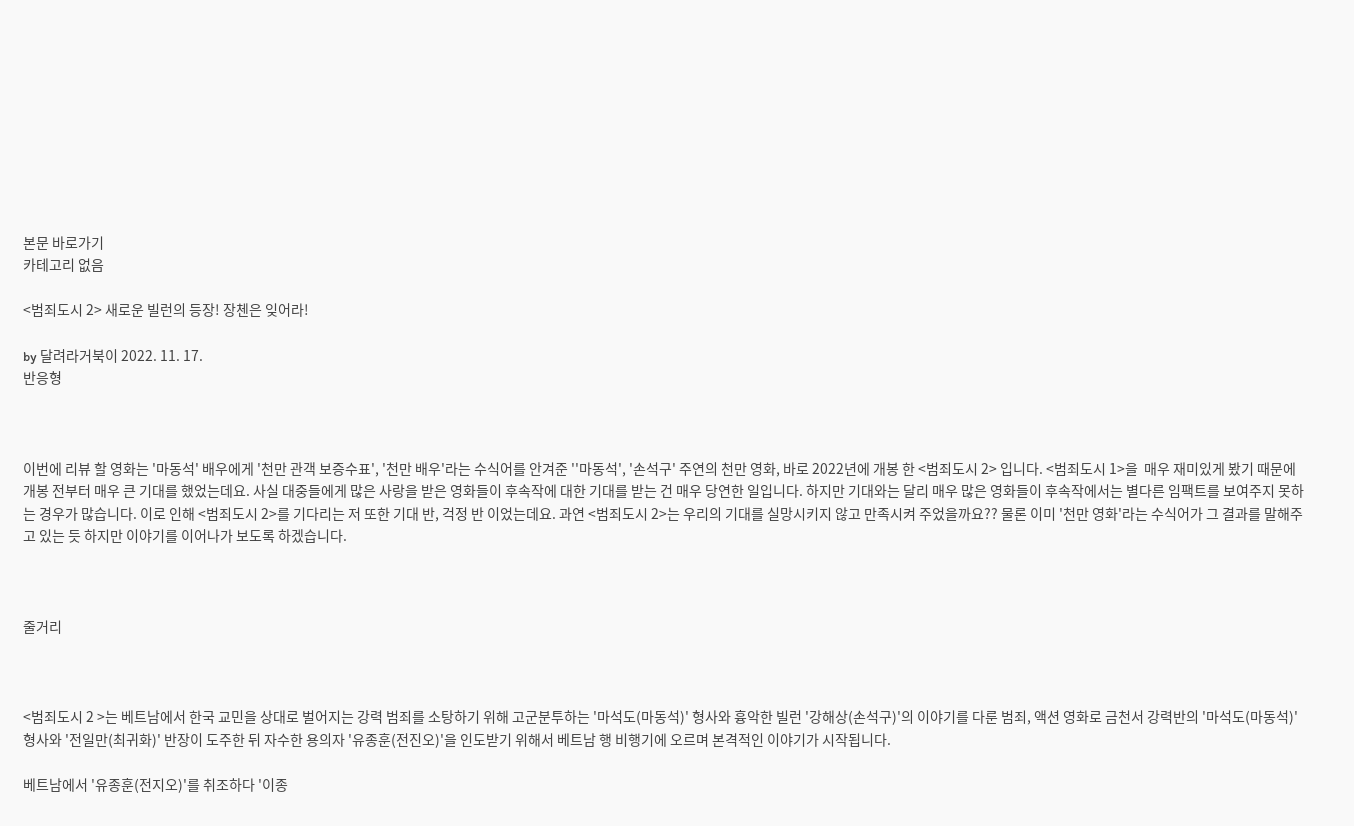본문 바로가기
카테고리 없음

<범죄도시 2> 새로운 빌런의 등장! 장첸은 잊어라!

by 달려라거북이 2022. 11. 17.
반응형



이번에 리뷰 할 영화는 '마동석' 배우에게 '천만 관객 보증수표', '천만 배우'라는 수식어를 안겨준 ''마동석', '손석구' 주연의 천만 영화, 바로 2022년에 개봉 한 <범죄도시 2> 입니다. <범죄도시 1>을  매우 재미있게 봤기 때문에 개봉 전부터 매우 큰 기대를 했었는데요. 사실 대중들에게 많은 사랑을 받은 영화들이 후속작에 대한 기대를 받는 건 매우 당연한 일입니다. 하지만 기대와는 달리 매우 많은 영화들이 후속작에서는 별다른 임팩트를 보여주지 못하는 경우가 많습니다. 이로 인해 <범죄도시 2>를 기다리는 저 또한 기대 반, 걱정 반 이었는데요. 과연 <범죄도시 2>는 우리의 기대를 실망시키지 않고 만족시켜 주었을까요?? 물론 이미 '천만 영화'라는 수식어가 그 결과를 말해주고 있는 듯 하지만 이야기를 이어나가 보도록 하겠습니다.



줄거리



<범죄도시 2 >는 베트남에서 한국 교민을 상대로 벌어지는 강력 범죄를 소탕하기 위해 고군분투하는 '마석도(마동석)' 형사와 흉악한 빌런 '강해상(손석구)'의 이야기를 다룬 범죄, 액션 영화로 금천서 강력반의 '마석도(마동석)' 형사와 '전일만(최귀화)' 반장이 도주한 뒤 자수한 용의자 '유종훈(전진오)'을 인도받기 위해서 베트남 행 비행기에 오르며 본격적인 이야기가 시작됩니다.

베트남에서 '유종훈(전지오)'를 취조하다 '이종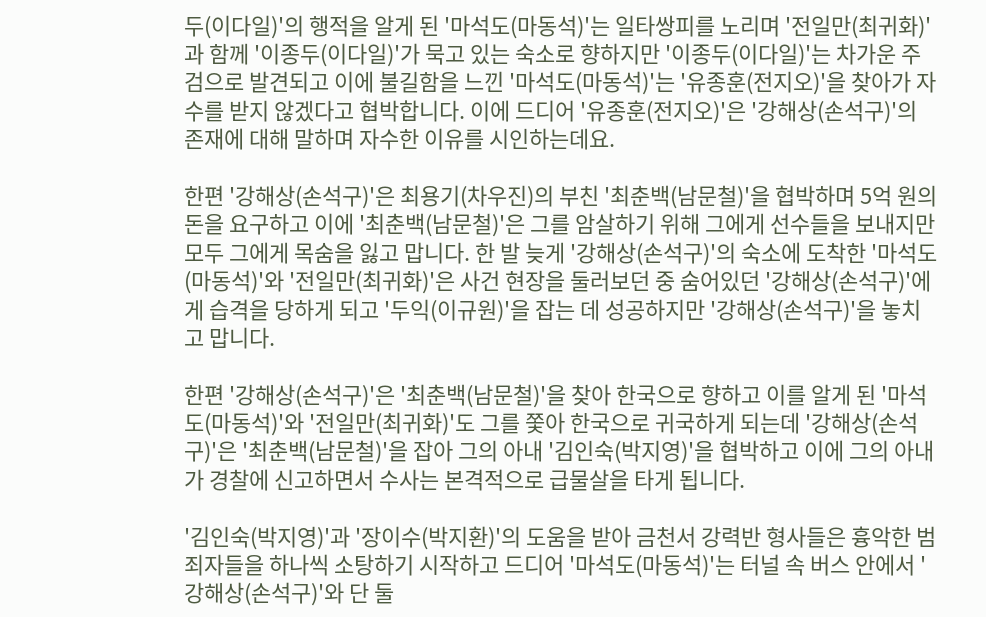두(이다일)'의 행적을 알게 된 '마석도(마동석)'는 일타쌍피를 노리며 '전일만(최귀화)'과 함께 '이종두(이다일)'가 묵고 있는 숙소로 향하지만 '이종두(이다일)'는 차가운 주검으로 발견되고 이에 불길함을 느낀 '마석도(마동석)'는 '유종훈(전지오)'을 찾아가 자수를 받지 않겠다고 협박합니다. 이에 드디어 '유종훈(전지오)'은 '강해상(손석구)'의 존재에 대해 말하며 자수한 이유를 시인하는데요.

한편 '강해상(손석구)'은 최용기(차우진)의 부친 '최춘백(남문철)'을 협박하며 5억 원의 돈을 요구하고 이에 '최춘백(남문철)'은 그를 암살하기 위해 그에게 선수들을 보내지만 모두 그에게 목숨을 잃고 맙니다. 한 발 늦게 '강해상(손석구)'의 숙소에 도착한 '마석도(마동석)'와 '전일만(최귀화)'은 사건 현장을 둘러보던 중 숨어있던 '강해상(손석구)'에게 습격을 당하게 되고 '두익(이규원)'을 잡는 데 성공하지만 '강해상(손석구)'을 놓치고 맙니다.

한편 '강해상(손석구)'은 '최춘백(남문철)'을 찾아 한국으로 향하고 이를 알게 된 '마석도(마동석)'와 '전일만(최귀화)'도 그를 쫓아 한국으로 귀국하게 되는데 '강해상(손석구)'은 '최춘백(남문철)'을 잡아 그의 아내 '김인숙(박지영)'을 협박하고 이에 그의 아내가 경찰에 신고하면서 수사는 본격적으로 급물살을 타게 됩니다.

'김인숙(박지영)'과 '장이수(박지환)'의 도움을 받아 금천서 강력반 형사들은 흉악한 범죄자들을 하나씩 소탕하기 시작하고 드디어 '마석도(마동석)'는 터널 속 버스 안에서 '강해상(손석구)'와 단 둘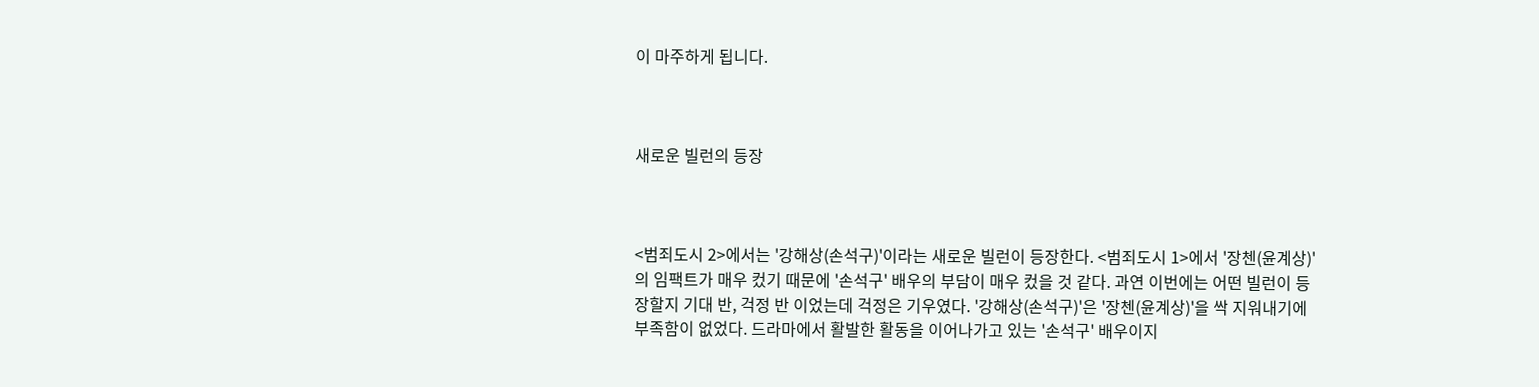이 마주하게 됩니다.



새로운 빌런의 등장



<범죄도시 2>에서는 '강해상(손석구)'이라는 새로운 빌런이 등장한다. <범죄도시 1>에서 '장첸(윤계상)'의 임팩트가 매우 컸기 때문에 '손석구' 배우의 부담이 매우 컸을 것 같다. 과연 이번에는 어떤 빌런이 등장할지 기대 반, 걱정 반 이었는데 걱정은 기우였다. '강해상(손석구)'은 '장첸(윤계상)'을 싹 지워내기에 부족함이 없었다. 드라마에서 활발한 활동을 이어나가고 있는 '손석구' 배우이지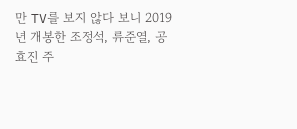만 TV를 보지 않다 보니 2019년 개봉한 조정석, 류준열, 공효진 주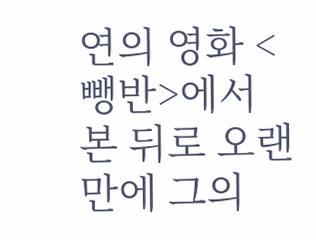연의 영화 <뺑반>에서 본 뒤로 오랜만에 그의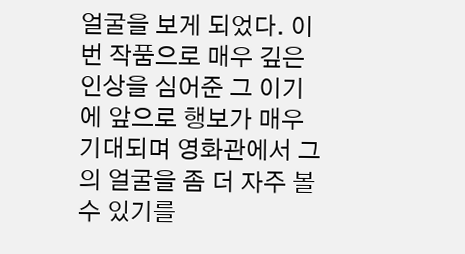얼굴을 보게 되었다. 이번 작품으로 매우 깊은 인상을 심어준 그 이기에 앞으로 행보가 매우 기대되며 영화관에서 그의 얼굴을 좀 더 자주 볼 수 있기를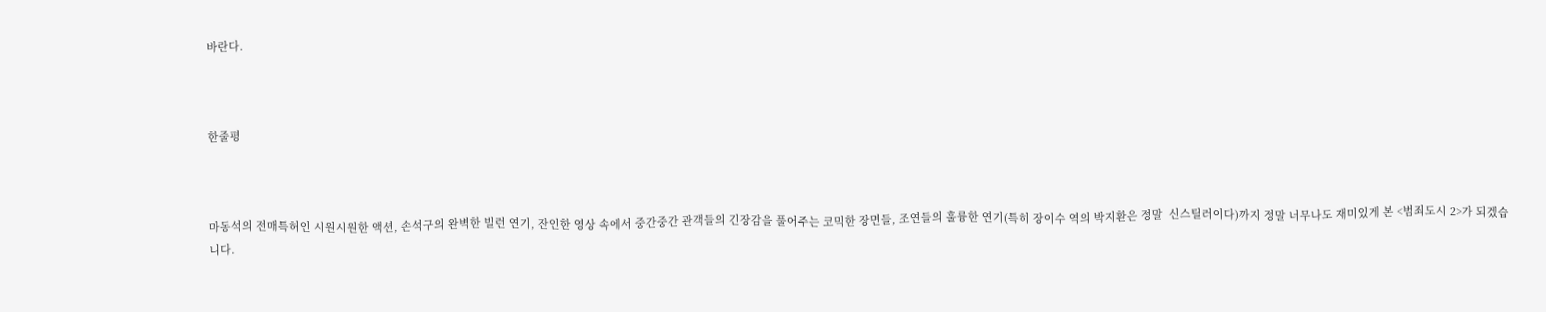바란다.



한줄평



마동석의 전매특허인 시원시원한 액션, 손석구의 완벽한 빌런 연기, 잔인한 영상 속에서 중간중간 관객들의 긴장감을 풀어주는 코믹한 장면들, 조연들의 훌륭한 연기(특히 장이수 역의 박지환은 정말  신스틸러이다)까지 정말 너무나도 재미있게 본 <범죄도시 2>가 되겠습니다.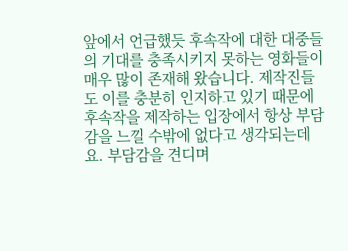앞에서 언급했듯 후속작에 대한 대중들의 기대를 충족시키지 못하는 영화들이 매우 많이 존재해 왔습니다. 제작진들도 이를 충분히 인지하고 있기 때문에 후속작을 제작하는 입장에서 항상 부담감을 느낄 수밖에 없다고 생각되는데요. 부담감을 견디며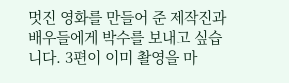멋진 영화를 만들어 준 제작진과 배우들에게 박수를 보내고 싶습니다. 3편이 이미 촬영을 마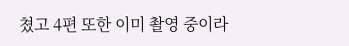쳤고 4편 또한 이미 촬영 중이라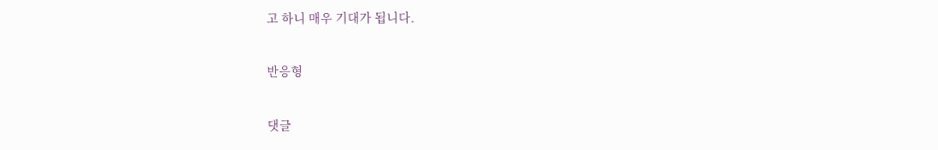고 하니 매우 기대가 됩니다.

반응형

댓글